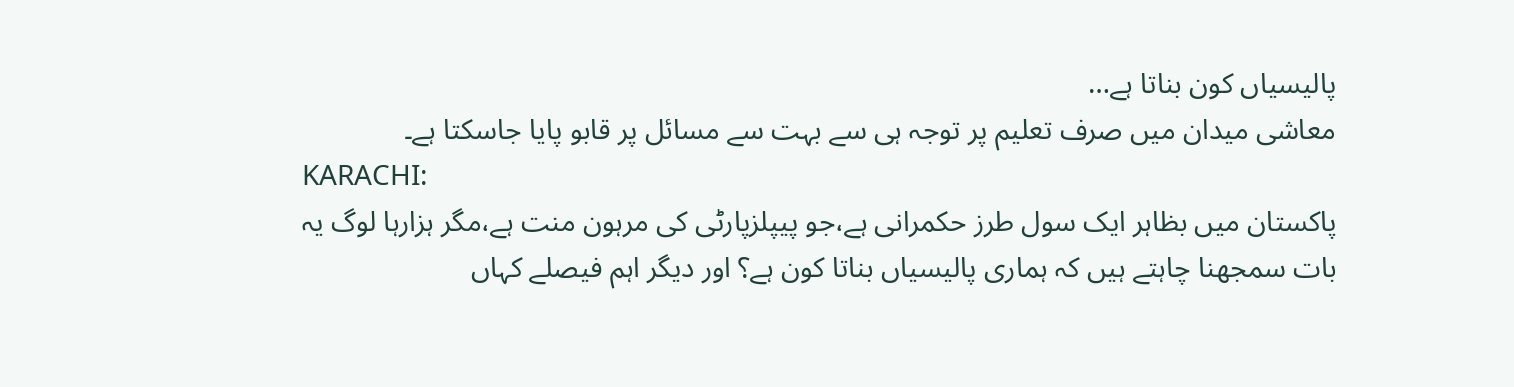پالیسیاں کون بناتا ہے…
معاشی میدان میں صرف تعلیم پر توجہ ہی سے بہت سے مسائل پر قابو پایا جاسکتا ہے۔
KARACHI:
پاکستان میں بظاہر ایک سول طرز حکمرانی ہے،جو پیپلزپارٹی کی مرہون منت ہے،مگر ہزارہا لوگ یہ بات سمجھنا چاہتے ہیں کہ ہماری پالیسیاں بناتا کون ہے؟ اور دیگر اہم فیصلے کہاں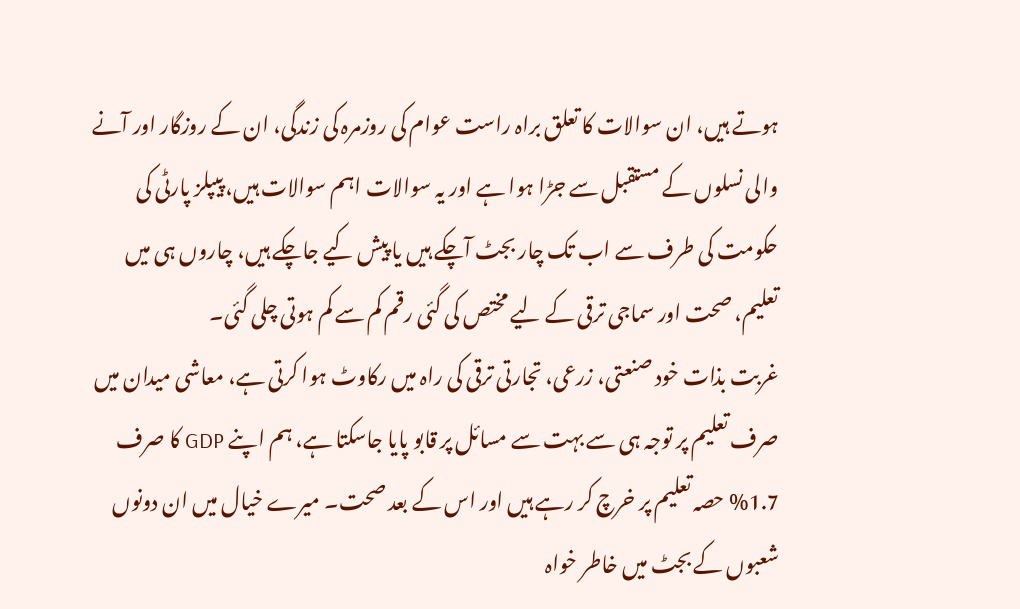ہوتے ہیں، ان سوالات کا تعلق براہ راست عوام کی روزمرہ کی زندگی، ان کے روزگار اور آنے والی نسلوں کے مستقبل سے جڑا ہوا ہے اور یہ سوالات اہم سوالات ہیں، پیپلز پارٹی کی حکومت کی طرف سے اب تک چار بجٹ آچکے ہیں یا پیش کیے جاچکے ہیں، چاروں ہی میں تعلیم، صحت اور سماجی ترقی کے لیے مختص کی گئی رقم کم سے کم ہوتی چلی گئی۔
غربت بذات خود صنعتی، زرعی، تجارتی ترقی کی راہ میں رکاوٹ ہوا کرتی ہے، معاشی میدان میں صرف تعلیم پر توجہ ہی سے بہت سے مسائل پر قابو پایا جاسکتا ہے، ہم اپنے GDP کا صرف 1.7% حصہ تعلیم پر خرچ کر رہے ہیں اور اس کے بعد صحت۔ میرے خیال میں ان دونوں شعبوں کے بجٹ میں خاطر خواہ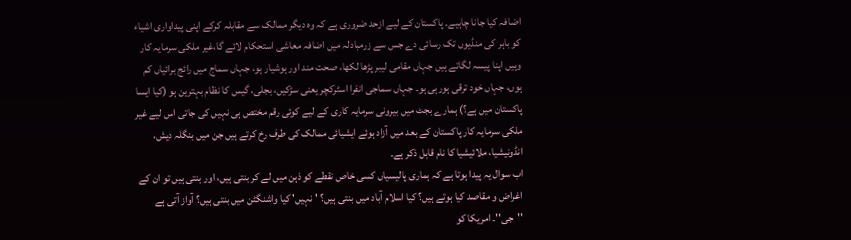اضافہ کیا جانا چاہیے۔ پاکستان کے لیے ازحد ضروری ہے کہ وہ دیگر ممالک سے مقابلہ کرکے اپنی پیداواری اشیاء کو باہر کی منڈیوں تک رسائی دے جس سے زرمبادلہ میں اضافہ معاشی استحکام لائے گا،غیر ملکی سرمایہ کار وہیں اپنا پیسہ لگاتے ہیں جہاں مقامی لیبر پڑھا لکھا، صحت مند اور ہوشیار ہو، جہاں سماج میں رائج برائیاں کم ہوں، جہاں خود ترقی ہورہی ہو۔ جہاں سماجی انفرا اسٹرکچر یعنی سڑکیں، بجلی، گیس کا نظام بہترین ہو (کیا ایسا پاکستان میں ہے؟) ہمارے بجٹ میں بیرونی سرمایہ کاری کے لیے کوئی رقم مختص ہی نہیں کی جاتی اس لیے غیر ملکی سرمایہ کار پاکستان کے بعد میں آزاد ہوئے ایشیائی ممالک کی طرف رخ کرتے ہیں جن میں بنگلہ دیش، انڈونیشیا، ملائیشیا کا نام قابل ذکر ہے۔
اب سوال یہ پیدا ہوتا ہے کہ ہماری پالیسیاں کسی خاص نقطے کو ذہن میں لے کر بنتی ہیں، اور بنتی ہیں تو ان کے اغراض و مقاصد کیا ہوتے ہیں؟ کیا اسلام آباد میں بنتی ہیں؟ 'نہیں' کیا واشنگٹن میں بنتی ہیں؟ آواز آتی ہے ''جی''۔ امریکا کو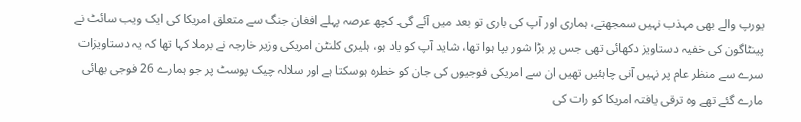یورپ والے بھی مہذب نہیں سمجھتے، ہماری اور آپ کی باری تو بعد میں آئے گی۔ کچھ عرصہ پہلے افغان جنگ سے متعلق امریکا کی ایک ویب سائٹ نے پینٹاگون کی خفیہ دستاویز دکھائی تھی جس پر بڑا شور بپا ہوا تھا، شاید آپ کو یاد ہو، ہلیری کلنٹن امریکی وزیر خارجہ نے برملا کہا تھا کہ یہ دستاویزات سرے سے منظر عام پر نہیں آنی چاہئیں تھیں ان سے امریکی فوجیوں کی جان کو خطرہ ہوسکتا ہے اور سلالہ چیک پوسٹ پر جو ہمارے 26 فوجی بھائی مارے گئے تھے وہ ترقی یافتہ امریکا کو رات کی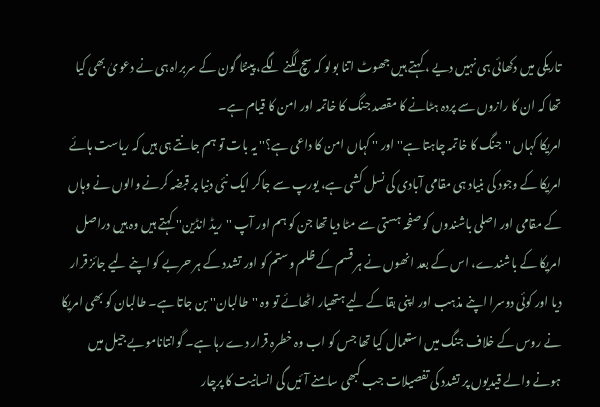تاریکی میں دکھائی ہی نہیں دیے ، کہتے ہیں جھوٹ اتنا بولو کہ سچ لگنے لگے، پینٹا گون کے سربراہ ہی نے دعویٰ بھی کیا تھا کہ ان کا رازوں سے پردہ ہٹانے کا مقصد جنگ کا خاتمہ اور امن کا قیام ہے۔
امریکا کہاں ''جنگ کا خاتمہ چاہتا ہے'' اور '' کہاں امن کا داعی ہے؟'' یہ بات تو ہم جانتے ہی ہیں کہ ریاست ہائے امریکا کے وجود کی بنیاد ہی مقامی آبادی کی نسل کشی ہے، یورپ سے جاکر ایک نئی دنیا پر قبضہ کرنے والوں نے وہاں کے مقامی اور اصلی باشندوں کو صفحہ ہستی سے مٹا دیا تھا جن کو ہم اور آپ ''ریڈ انڈین'' کہتے ہیں وہ ہیں دراصل امریکا کے باشندے، اس کے بعد انھوں نے ہر قسم کے ظلم وستم کو اور تشدد کے ہر حربے کو اپنے لیے جائز قرار دیا اور کوئی دوسرا اپنے مذہب اور اپنی بقا کے لیے ہتھیار اٹھائے تو وہ ''طالبان'' بن جاتا ہے۔ طالبان کو بھی امریکا نے روس کے خلاف جنگ میں استعمال کیا تھا جس کو اب وہ خطرہ قرار دے رہا ہے۔ گوانتاناموبے جیل میں ہونے والے قیدیوں پر تشدد کی تفصیلات جب کبھی سامنے آئیں گی انسانیت کا پرچار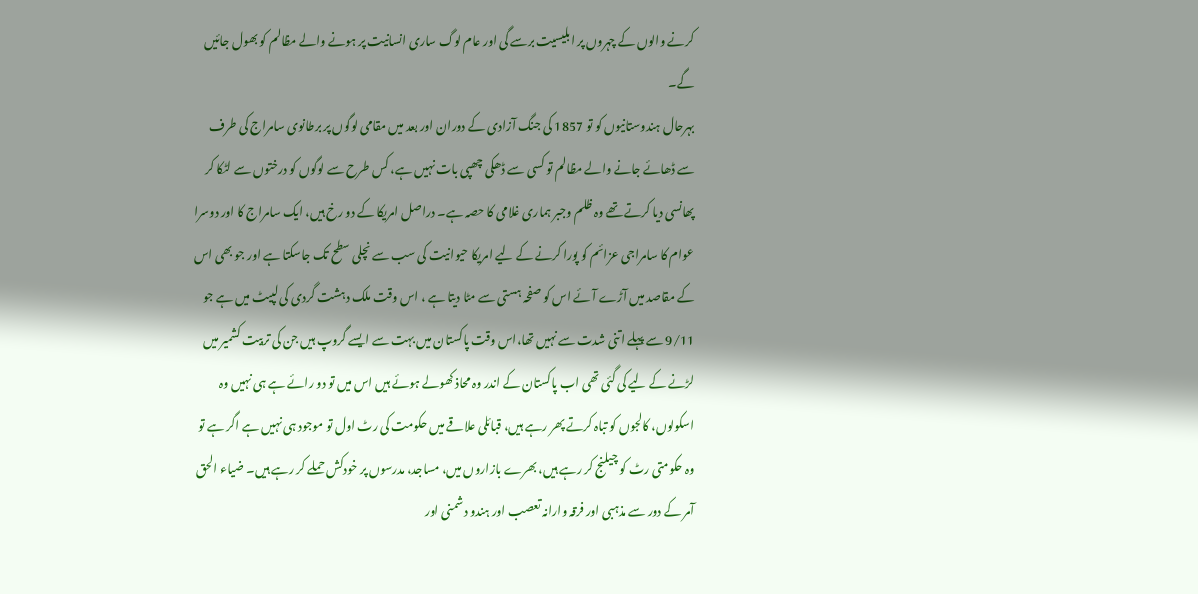کرنے والوں کے چہروں پر ابلیسیت برسے گی اور عام لوگ ساری انسانیت پر ہونے والے مظالم کو بھول جائیں گے۔
بہرحال ہندوستانیوں کو تو 1857 کی جنگ آزادی کے دوران اور بعد میں مقامی لوگوں پر برطانوی سامراج کی طرف سے ڈھائے جانے والے مظالم تو کسی سے ڈھکی چھپی بات نہیں ہے، کس طرح سے لوگوں کو درختوں سے لٹکا کر پھانسی دیا کرتے تھے وہ ظلم وجبر ہماری غلامی کا حصہ ہے۔ دراصل امریکا کے دو رخ ہیں، ایک سامراج کا اور دوسرا عوام کا سامراجی عزائم کو پورا کرنے کے لیے امریکا حیوانیت کی سب سے نچلی سطح تک جاسکتا ہے اور جو بھی اس کے مقاصد میں آڑے آئے اس کو صفحہ ہستی سے مٹا دیتا ہے ، اس وقت ملک دہشت گردی کی لپیٹ میں ہے جو 9/11 سے پہلے اتنی شدت سے نہیں تھا،اس وقت پاکستان میں بہت سے ایسے گروپ ہیں جن کی تربیت کشمیر میں لڑنے کے لیے کی گئی تھی اب پاکستان کے اندر وہ محاذ کھولے ہوئے ہیں اس میں تو دو رائے ہے ہی نہیں وہ اسکولوں، کالجوں کو تباہ کرتے پھر رہے ہیں، قبائلی علاقے میں حکومت کی رٹ اول تو موجود ہی نہیں ہے اگر ہے تو وہ حکومتی رٹ کو چیلنج کر رہے ہیں، بھرے بازاروں میں، مساجد، مدرسوں پر خودکش حملے کر رہے ہیں۔ ضیاء الحق آمر کے دور سے مذہبی اور فرقہ وارانہ تعصب اور ہندو دشمنی اور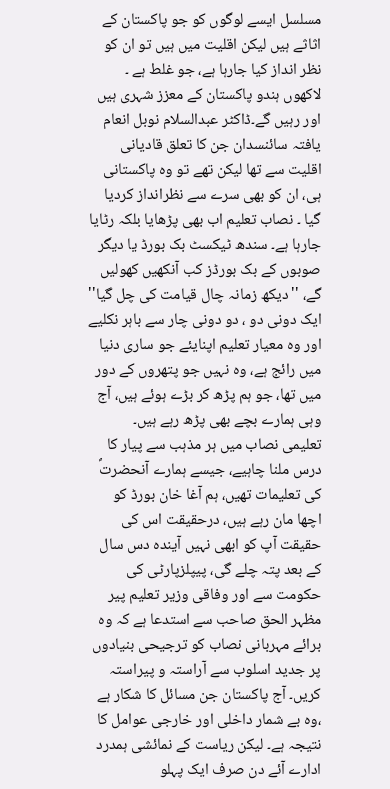مسلسل ایسے لوگوں کو جو پاکستان کے اثاثے ہیں لیکن اقلیت میں ہیں تو ان کو نظر انداز کیا جارہا ہے، جو غلط ہے ۔
لاکھوں ہندو پاکستان کے معزز شہری ہیں اور رہیں گے۔ڈاکٹر عبدالسلام نوبل انعام یافتہ سائنسدان جن کا تعلق قادیانی اقلیت سے تھا لیکن تھے تو وہ پاکستانی ہی، ان کو بھی سرے سے نظرانداز کردیا گیا ۔ نصاب تعلیم اب بھی پڑھایا بلکہ رٹایا جارہا ہے۔ سندھ ٹیکسٹ بک بورڈ یا دیگر صوبوں کے بک بورڈز کب آنکھیں کھولیں گے، ''دیکھ زمانہ چال قیامت کی چل گیا'' ایک دونی دو ، دو دونی چار سے باہر نکلیے اور وہ معیار تعلیم اپنایئے جو ساری دنیا میں رائج ہے، وہ نہیں جو پتھروں کے دور میں تھا، جو ہم پڑھ کر بڑے ہوئے ہیں، آج وہی ہمارے بچے بھی پڑھ رہے ہیں۔
تعلیمی نصاب میں ہر مذہب سے پیار کا درس ملنا چاہیے، جیسے ہمارے آنحضرتؐ کی تعلیمات تھیں، ہم آغا خان بورڈ کو اچھا مان رہے ہیں، درحقیقت اس کی حقیقت آپ کو ابھی نہیں آیندہ دس سال کے بعد پتہ چلے گی، پیپلزپارٹی کی حکومت سے اور وفاقی وزیر تعلیم پیر مظہر الحق صاحب سے استدعا ہے کہ وہ برائے مہربانی نصاب کو ترجیحی بنیادوں پر جدید اسلوب سے آراستہ و پیراستہ کریں۔ آج پاکستان جن مسائل کا شکار ہے ،وہ بے شمار داخلی اور خارجی عوامل کا نتیجہ ہے۔ لیکن ریاست کے نمائشی ہمدرد ادارے آئے دن صرف ایک پہلو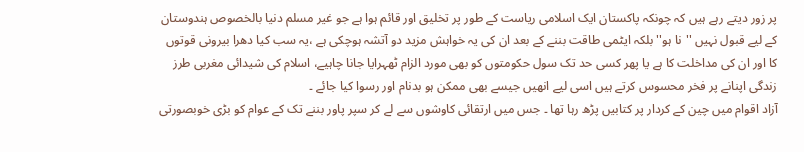پر زور دیتے رہے ہیں کہ چونکہ پاکستان ایک اسلامی ریاست کے طور پر تخلیق اور قائم ہوا ہے جو غیر مسلم دنیا بالخصوص ہندوستان کے لیے قبول نہیں ''نا ہو'' بلکہ ایٹمی طاقت بننے کے بعد ان کی یہ خواہش مزید دو آتشہ ہوچکی ہے ،یہ سب کیا دھرا بیرونی قوتوں کا اور ان کی مداخلت کا ہے یا پھر کسی حد تک سول حکومتوں کو بھی مورد الزام ٹھہرایا جانا چاہیے، اسلام کی شیدائی مغربی طرز زندگی اپنانے پر فخر محسوس کرتے ہیں اسی لیے انھیں جیسے بھی ممکن ہو بدنام اور رسوا کیا جائے ۔
آزاد اقوام میں چین کے کردار پر کتابیں پڑھ رہا تھا ۔ جس میں ارتقائی کاوشوں سے لے کر سپر پاور بننے تک کے عوام کو بڑی خوبصورتی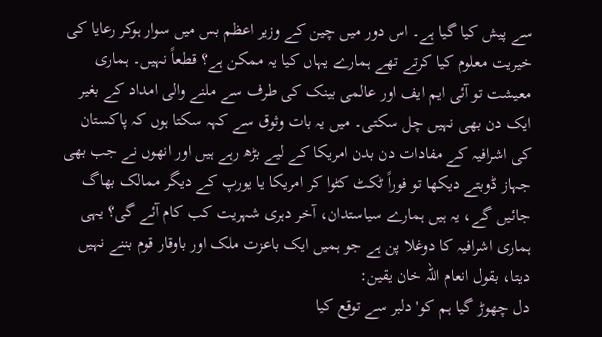سے پیش کیا گیا ہے۔ اس دور میں چین کے وزیر اعظم بس میں سوار ہوکر رعایا کی خیریت معلوم کیا کرتے تھے ہمارے یہاں کیا یہ ممکن ہے؟ قطعاً نہیں۔ ہماری معیشت تو آئی ایم ایف اور عالمی بینک کی طرف سے ملنے والی امداد کے بغیر ایک دن بھی نہیں چل سکتی۔ میں یہ بات وثوق سے کہہ سکتا ہوں کہ پاکستان کی اشرافیہ کے مفادات دن بدن امریکا کے لیے بڑھ رہے ہیں اور انھوں نے جب بھی جہاز ڈوبتے دیکھا تو فوراً ٹکٹ کٹوا کر امریکا یا یورپ کے دیگر ممالک بھاگ جائیں گے، یہ ہیں ہمارے سیاستدان، آخر دہری شہریت کب کام آئے گی؟ یہی ہماری اشرافیہ کا دوغلا پن ہے جو ہمیں ایک باعزت ملک اور باوقار قوم بننے نہیں دیتا، بقول انعام اللہ خان یقین:
دل چھوڑ گیا ہم کو' دلبر سے توقع کیا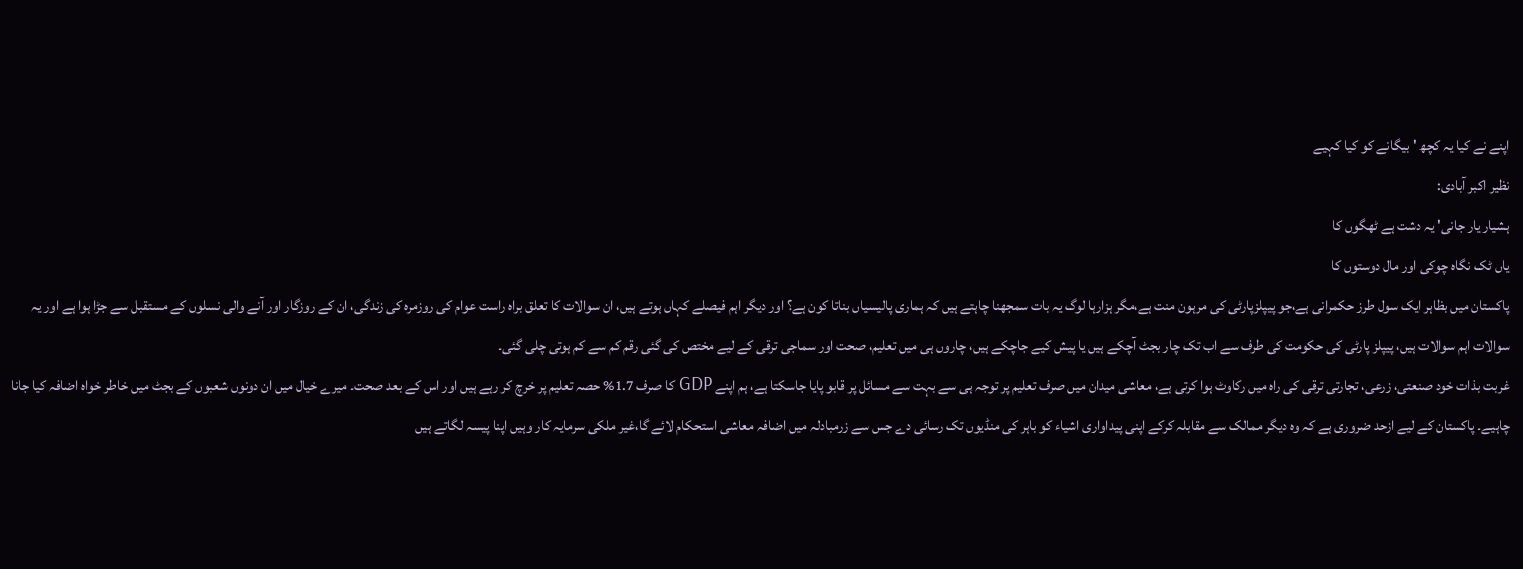اپنے نے کیا یہ کچھ ' بیگانے کو کیا کہیے
نظیر اکبر آبادی:
ہشیار یار جانی' یہ دشت ہے ٹھگوں کا
یاں ٹک نگاہ چوکی اور مال دوستوں کا
پاکستان میں بظاہر ایک سول طرز حکمرانی ہے،جو پیپلزپارٹی کی مرہون منت ہے،مگر ہزارہا لوگ یہ بات سمجھنا چاہتے ہیں کہ ہماری پالیسیاں بناتا کون ہے؟ اور دیگر اہم فیصلے کہاں ہوتے ہیں، ان سوالات کا تعلق براہ راست عوام کی روزمرہ کی زندگی، ان کے روزگار اور آنے والی نسلوں کے مستقبل سے جڑا ہوا ہے اور یہ سوالات اہم سوالات ہیں، پیپلز پارٹی کی حکومت کی طرف سے اب تک چار بجٹ آچکے ہیں یا پیش کیے جاچکے ہیں، چاروں ہی میں تعلیم، صحت اور سماجی ترقی کے لیے مختص کی گئی رقم کم سے کم ہوتی چلی گئی۔
غربت بذات خود صنعتی، زرعی، تجارتی ترقی کی راہ میں رکاوٹ ہوا کرتی ہے، معاشی میدان میں صرف تعلیم پر توجہ ہی سے بہت سے مسائل پر قابو پایا جاسکتا ہے، ہم اپنے GDP کا صرف 1.7% حصہ تعلیم پر خرچ کر رہے ہیں اور اس کے بعد صحت۔ میرے خیال میں ان دونوں شعبوں کے بجٹ میں خاطر خواہ اضافہ کیا جانا چاہیے۔ پاکستان کے لیے ازحد ضروری ہے کہ وہ دیگر ممالک سے مقابلہ کرکے اپنی پیداواری اشیاء کو باہر کی منڈیوں تک رسائی دے جس سے زرمبادلہ میں اضافہ معاشی استحکام لائے گا،غیر ملکی سرمایہ کار وہیں اپنا پیسہ لگاتے ہیں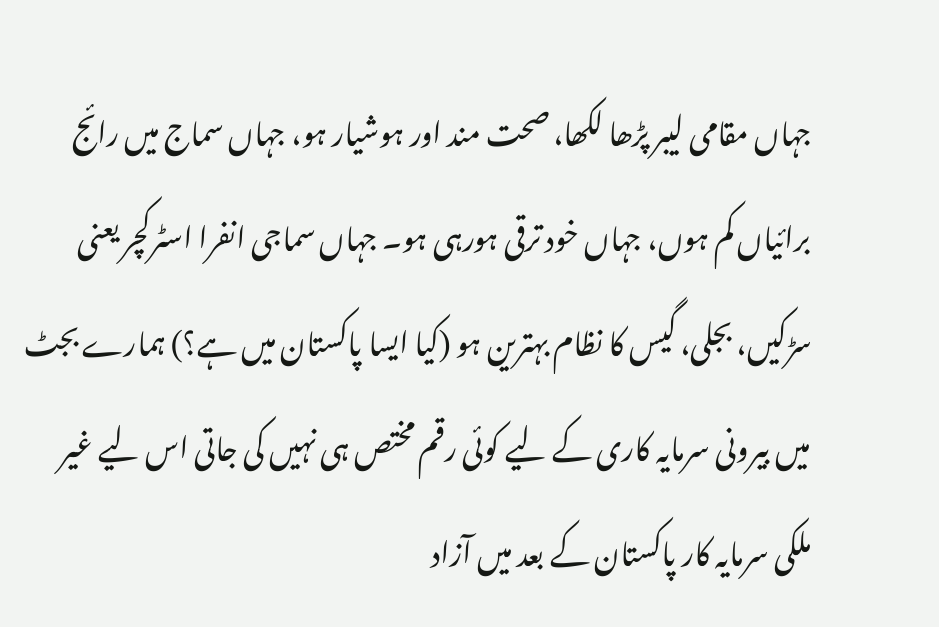جہاں مقامی لیبر پڑھا لکھا، صحت مند اور ہوشیار ہو، جہاں سماج میں رائج برائیاں کم ہوں، جہاں خود ترقی ہورہی ہو۔ جہاں سماجی انفرا اسٹرکچر یعنی سڑکیں، بجلی، گیس کا نظام بہترین ہو (کیا ایسا پاکستان میں ہے؟) ہمارے بجٹ میں بیرونی سرمایہ کاری کے لیے کوئی رقم مختص ہی نہیں کی جاتی اس لیے غیر ملکی سرمایہ کار پاکستان کے بعد میں آزاد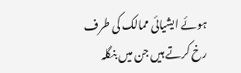ہوئے ایشیائی ممالک کی طرف رخ کرتے ہیں جن میں بنگلہ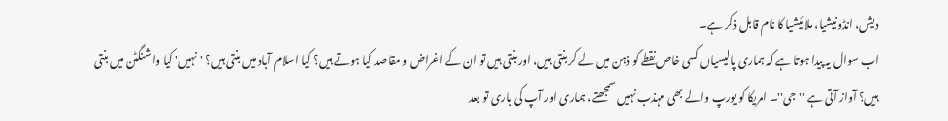دیش، انڈونیشیا، ملائیشیا کا نام قابل ذکر ہے۔
اب سوال یہ پیدا ہوتا ہے کہ ہماری پالیسیاں کسی خاص نقطے کو ذہن میں لے کر بنتی ہیں، اور بنتی ہیں تو ان کے اغراض و مقاصد کیا ہوتے ہیں؟ کیا اسلام آباد میں بنتی ہیں؟ 'نہیں' کیا واشنگٹن میں بنتی ہیں؟ آواز آتی ہے ''جی''۔ امریکا کو یورپ والے بھی مہذب نہیں سمجھتے، ہماری اور آپ کی باری تو بعد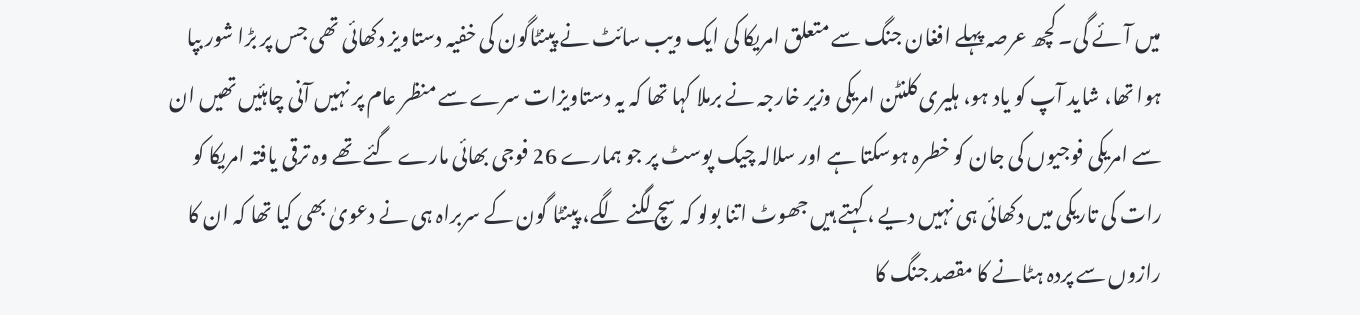میں آئے گی۔ کچھ عرصہ پہلے افغان جنگ سے متعلق امریکا کی ایک ویب سائٹ نے پینٹاگون کی خفیہ دستاویز دکھائی تھی جس پر بڑا شور بپا ہوا تھا، شاید آپ کو یاد ہو، ہلیری کلنٹن امریکی وزیر خارجہ نے برملا کہا تھا کہ یہ دستاویزات سرے سے منظر عام پر نہیں آنی چاہئیں تھیں ان سے امریکی فوجیوں کی جان کو خطرہ ہوسکتا ہے اور سلالہ چیک پوسٹ پر جو ہمارے 26 فوجی بھائی مارے گئے تھے وہ ترقی یافتہ امریکا کو رات کی تاریکی میں دکھائی ہی نہیں دیے ، کہتے ہیں جھوٹ اتنا بولو کہ سچ لگنے لگے، پینٹا گون کے سربراہ ہی نے دعویٰ بھی کیا تھا کہ ان کا رازوں سے پردہ ہٹانے کا مقصد جنگ کا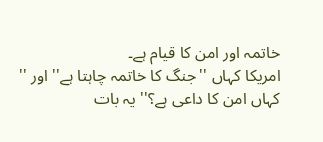خاتمہ اور امن کا قیام ہے۔
امریکا کہاں ''جنگ کا خاتمہ چاہتا ہے'' اور '' کہاں امن کا داعی ہے؟'' یہ بات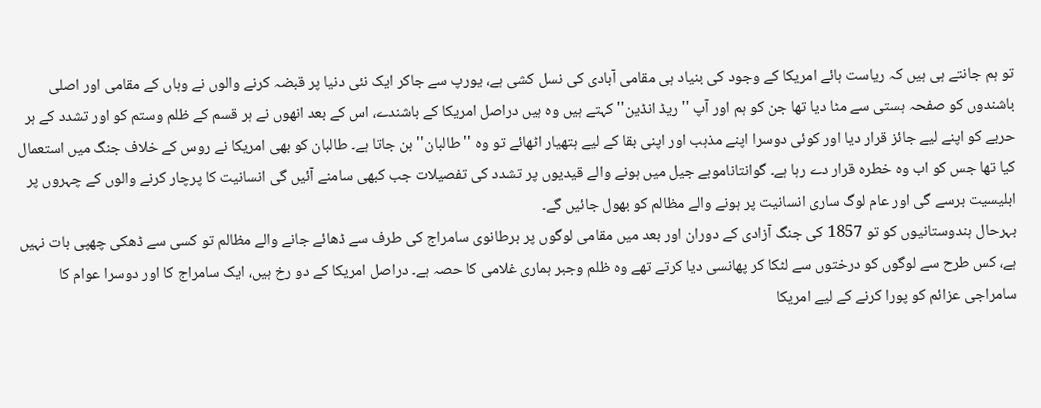تو ہم جانتے ہی ہیں کہ ریاست ہائے امریکا کے وجود کی بنیاد ہی مقامی آبادی کی نسل کشی ہے، یورپ سے جاکر ایک نئی دنیا پر قبضہ کرنے والوں نے وہاں کے مقامی اور اصلی باشندوں کو صفحہ ہستی سے مٹا دیا تھا جن کو ہم اور آپ ''ریڈ انڈین'' کہتے ہیں وہ ہیں دراصل امریکا کے باشندے، اس کے بعد انھوں نے ہر قسم کے ظلم وستم کو اور تشدد کے ہر حربے کو اپنے لیے جائز قرار دیا اور کوئی دوسرا اپنے مذہب اور اپنی بقا کے لیے ہتھیار اٹھائے تو وہ ''طالبان'' بن جاتا ہے۔ طالبان کو بھی امریکا نے روس کے خلاف جنگ میں استعمال کیا تھا جس کو اب وہ خطرہ قرار دے رہا ہے۔ گوانتاناموبے جیل میں ہونے والے قیدیوں پر تشدد کی تفصیلات جب کبھی سامنے آئیں گی انسانیت کا پرچار کرنے والوں کے چہروں پر ابلیسیت برسے گی اور عام لوگ ساری انسانیت پر ہونے والے مظالم کو بھول جائیں گے۔
بہرحال ہندوستانیوں کو تو 1857 کی جنگ آزادی کے دوران اور بعد میں مقامی لوگوں پر برطانوی سامراج کی طرف سے ڈھائے جانے والے مظالم تو کسی سے ڈھکی چھپی بات نہیں ہے، کس طرح سے لوگوں کو درختوں سے لٹکا کر پھانسی دیا کرتے تھے وہ ظلم وجبر ہماری غلامی کا حصہ ہے۔ دراصل امریکا کے دو رخ ہیں، ایک سامراج کا اور دوسرا عوام کا سامراجی عزائم کو پورا کرنے کے لیے امریکا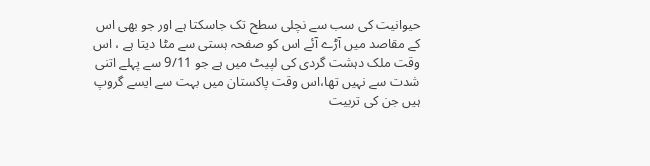حیوانیت کی سب سے نچلی سطح تک جاسکتا ہے اور جو بھی اس کے مقاصد میں آڑے آئے اس کو صفحہ ہستی سے مٹا دیتا ہے ، اس وقت ملک دہشت گردی کی لپیٹ میں ہے جو 9/11 سے پہلے اتنی شدت سے نہیں تھا،اس وقت پاکستان میں بہت سے ایسے گروپ ہیں جن کی تربیت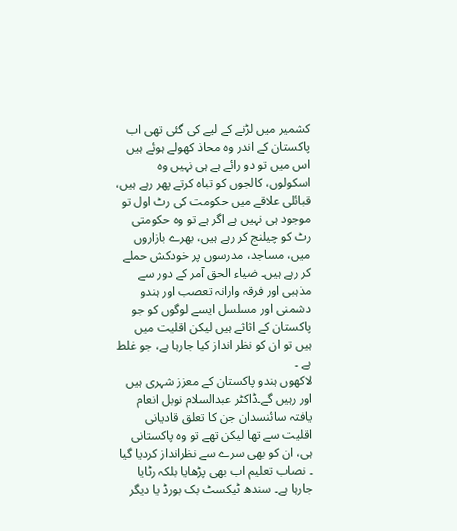کشمیر میں لڑنے کے لیے کی گئی تھی اب پاکستان کے اندر وہ محاذ کھولے ہوئے ہیں اس میں تو دو رائے ہے ہی نہیں وہ اسکولوں، کالجوں کو تباہ کرتے پھر رہے ہیں، قبائلی علاقے میں حکومت کی رٹ اول تو موجود ہی نہیں ہے اگر ہے تو وہ حکومتی رٹ کو چیلنج کر رہے ہیں، بھرے بازاروں میں، مساجد، مدرسوں پر خودکش حملے کر رہے ہیں۔ ضیاء الحق آمر کے دور سے مذہبی اور فرقہ وارانہ تعصب اور ہندو دشمنی اور مسلسل ایسے لوگوں کو جو پاکستان کے اثاثے ہیں لیکن اقلیت میں ہیں تو ان کو نظر انداز کیا جارہا ہے، جو غلط ہے ۔
لاکھوں ہندو پاکستان کے معزز شہری ہیں اور رہیں گے۔ڈاکٹر عبدالسلام نوبل انعام یافتہ سائنسدان جن کا تعلق قادیانی اقلیت سے تھا لیکن تھے تو وہ پاکستانی ہی، ان کو بھی سرے سے نظرانداز کردیا گیا ۔ نصاب تعلیم اب بھی پڑھایا بلکہ رٹایا جارہا ہے۔ سندھ ٹیکسٹ بک بورڈ یا دیگر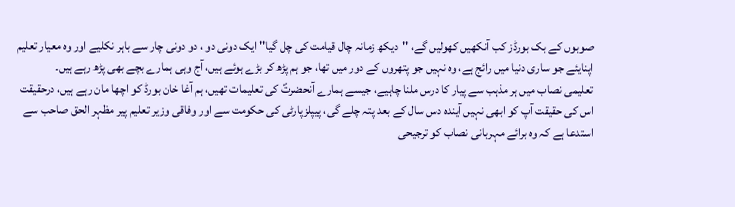صوبوں کے بک بورڈز کب آنکھیں کھولیں گے، ''دیکھ زمانہ چال قیامت کی چل گیا'' ایک دونی دو ، دو دونی چار سے باہر نکلیے اور وہ معیار تعلیم اپنایئے جو ساری دنیا میں رائج ہے، وہ نہیں جو پتھروں کے دور میں تھا، جو ہم پڑھ کر بڑے ہوئے ہیں، آج وہی ہمارے بچے بھی پڑھ رہے ہیں۔
تعلیمی نصاب میں ہر مذہب سے پیار کا درس ملنا چاہیے، جیسے ہمارے آنحضرتؐ کی تعلیمات تھیں، ہم آغا خان بورڈ کو اچھا مان رہے ہیں، درحقیقت اس کی حقیقت آپ کو ابھی نہیں آیندہ دس سال کے بعد پتہ چلے گی، پیپلزپارٹی کی حکومت سے اور وفاقی وزیر تعلیم پیر مظہر الحق صاحب سے استدعا ہے کہ وہ برائے مہربانی نصاب کو ترجیحی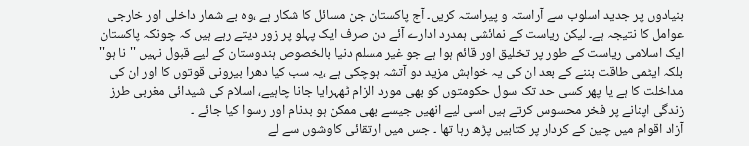بنیادوں پر جدید اسلوب سے آراستہ و پیراستہ کریں۔ آج پاکستان جن مسائل کا شکار ہے ،وہ بے شمار داخلی اور خارجی عوامل کا نتیجہ ہے۔ لیکن ریاست کے نمائشی ہمدرد ادارے آئے دن صرف ایک پہلو پر زور دیتے رہے ہیں کہ چونکہ پاکستان ایک اسلامی ریاست کے طور پر تخلیق اور قائم ہوا ہے جو غیر مسلم دنیا بالخصوص ہندوستان کے لیے قبول نہیں ''نا ہو'' بلکہ ایٹمی طاقت بننے کے بعد ان کی یہ خواہش مزید دو آتشہ ہوچکی ہے ،یہ سب کیا دھرا بیرونی قوتوں کا اور ان کی مداخلت کا ہے یا پھر کسی حد تک سول حکومتوں کو بھی مورد الزام ٹھہرایا جانا چاہیے، اسلام کی شیدائی مغربی طرز زندگی اپنانے پر فخر محسوس کرتے ہیں اسی لیے انھیں جیسے بھی ممکن ہو بدنام اور رسوا کیا جائے ۔
آزاد اقوام میں چین کے کردار پر کتابیں پڑھ رہا تھا ۔ جس میں ارتقائی کاوشوں سے لے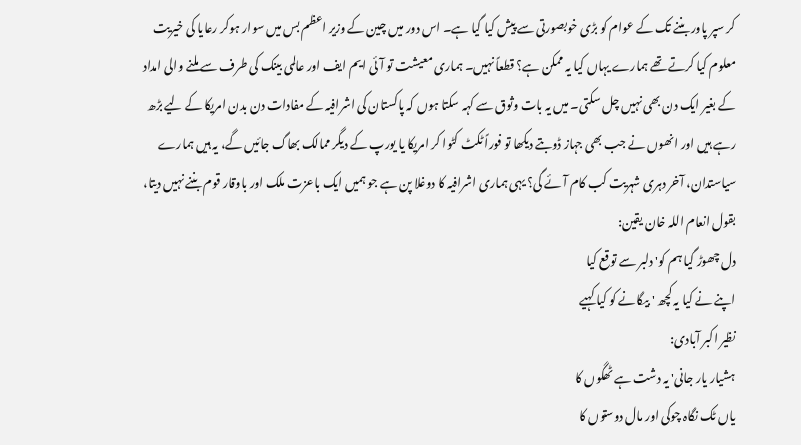کر سپر پاور بننے تک کے عوام کو بڑی خوبصورتی سے پیش کیا گیا ہے۔ اس دور میں چین کے وزیر اعظم بس میں سوار ہوکر رعایا کی خیریت معلوم کیا کرتے تھے ہمارے یہاں کیا یہ ممکن ہے؟ قطعاً نہیں۔ ہماری معیشت تو آئی ایم ایف اور عالمی بینک کی طرف سے ملنے والی امداد کے بغیر ایک دن بھی نہیں چل سکتی۔ میں یہ بات وثوق سے کہہ سکتا ہوں کہ پاکستان کی اشرافیہ کے مفادات دن بدن امریکا کے لیے بڑھ رہے ہیں اور انھوں نے جب بھی جہاز ڈوبتے دیکھا تو فوراً ٹکٹ کٹوا کر امریکا یا یورپ کے دیگر ممالک بھاگ جائیں گے، یہ ہیں ہمارے سیاستدان، آخر دہری شہریت کب کام آئے گی؟ یہی ہماری اشرافیہ کا دوغلا پن ہے جو ہمیں ایک باعزت ملک اور باوقار قوم بننے نہیں دیتا، بقول انعام اللہ خان یقین:
دل چھوڑ گیا ہم کو' دلبر سے توقع کیا
اپنے نے کیا یہ کچھ ' بیگانے کو کیا کہیے
نظیر اکبر آبادی:
ہشیار یار جانی' یہ دشت ہے ٹھگوں کا
یاں ٹک نگاہ چوکی اور مال دوستوں کا